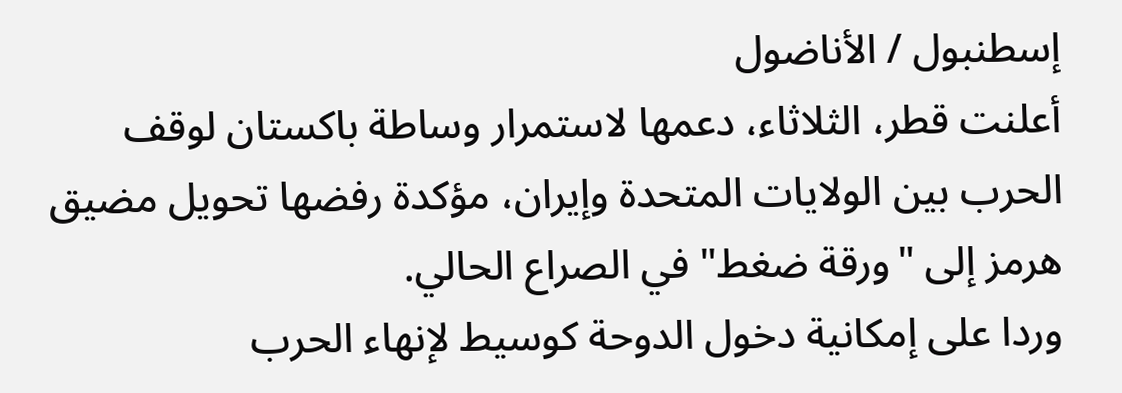إسطنبول / الأناضول
أعلنت قطر، الثلاثاء، دعمها لاستمرار وساطة باكستان لوقف الحرب بين الولايات المتحدة وإيران، مؤكدة رفضها تحويل مضيق هرمز إلى "ورقة ضغط" في الصراع الحالي.
وردا على إمكانية دخول الدوحة كوسيط لإنهاء الحرب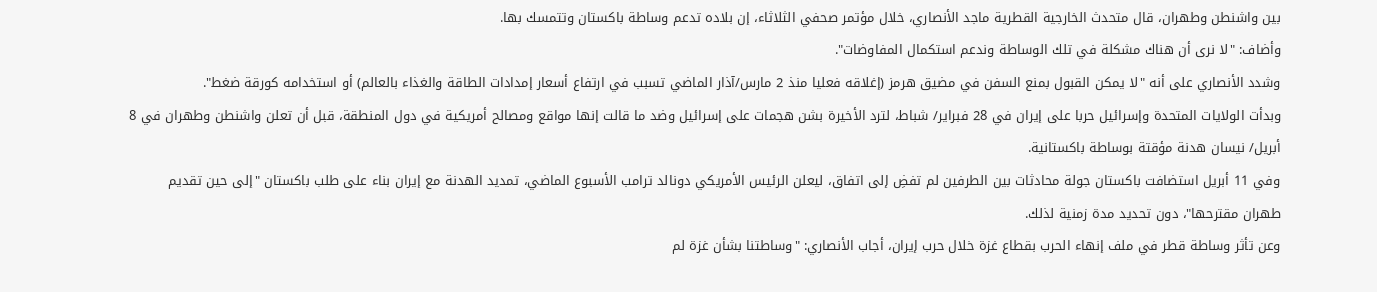بين واشنطن وطهران، قال متحدث الخارجية القطرية ماجد الأنصاري، خلال مؤتمر صحفي الثلاثاء، إن بلاده تدعم وساطة باكستان وتتمسك بها.
وأضاف: "لا نرى أن هناك مشكلة في تلك الوساطة وندعم استكمال المفاوضات".
وشدد الأنصاري على أنه "لا يمكن القبول بمنع السفن في مضيق هرمز (إغلاقه فعليا منذ 2 مارس/آذار الماضي تسبب في ارتفاع أسعار إمدادات الطاقة والغذاء بالعالم) أو استخدامه كورقة ضغط".
وبدأت الولايات المتحدة وإسرائيل حربا على إيران في 28 فبراير/ شباط، لترد الأخيرة بشن هجمات على إسرائيل وضد ما قالت إنها مواقع ومصالح أمريكية في دول المنطقة، قبل أن تعلن واشنطن وطهران في 8 أبريل/ نيسان هدنة مؤقتة بوساطة باكستانية.
وفي 11 أبريل استضافت باكستان جولة محادثات بين الطرفين لم تفضِ إلى اتفاق، ليعلن الرئيس الأمريكي دونالد ترامب الأسبوع الماضي، تمديد الهدنة مع إيران بناء على طلب باكستان "إلى حين تقديم طهران مقترحها"، دون تحديد مدة زمنية لذلك.
وعن تأثر وساطة قطر في ملف إنهاء الحرب بقطاع غزة خلال حرب إيران، أجاب الأنصاري: "وساطتنا بشأن غزة لم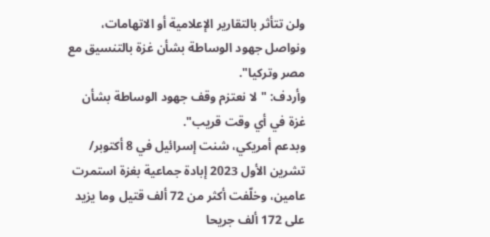ولن تتأثر بالتقارير الإعلامية أو الاتهامات، ونواصل جهود الوساطة بشأن غزة بالتنسيق مع مصر وتركيا".
وأردف: "لا نعتزم وقف جهود الوساطة بشأن غزة في أي وقت قريب".
وبدعم أمريكي، شنت إسرائيل في 8 أكتوبر/ تشرين الأول 2023 إبادة جماعية بغزة استمرت عامين، وخلّفت أكثر من 72 ألف قتيل وما يزيد على 172 ألف جريحا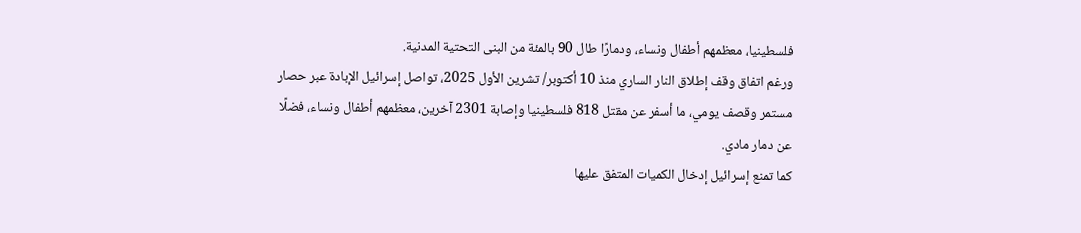فلسطينيا، معظمهم أطفال ونساء، ودمارًا طال 90 بالمئة من البنى التحتية المدنية.
ورغم اتفاق وقف إطلاق النار الساري منذ 10 أكتوبر/ تشرين الأول 2025، تواصل إسرائيل الإبادة عبر حصار مستمر وقصف يومي، ما أسفر عن مقتل 818 فلسطينيا وإصابة 2301 آخرين، معظمهم أطفال ونساء، فضلًا عن دمار مادي.
كما تمنع إسرائيل إدخال الكميات المتفق عليها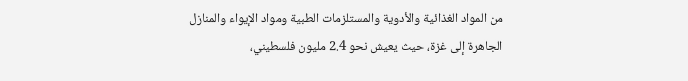من المواد الغذائية والأدوية والمستلزمات الطبية ومواد الإيواء والمنازل الجاهرة إلى غزة، حيث يعيش نحو 2.4 مليون فلسطيني،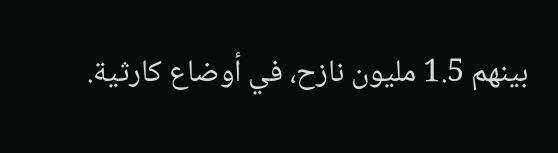بينهم 1.5 مليون نازح، في أوضاع كارثية.